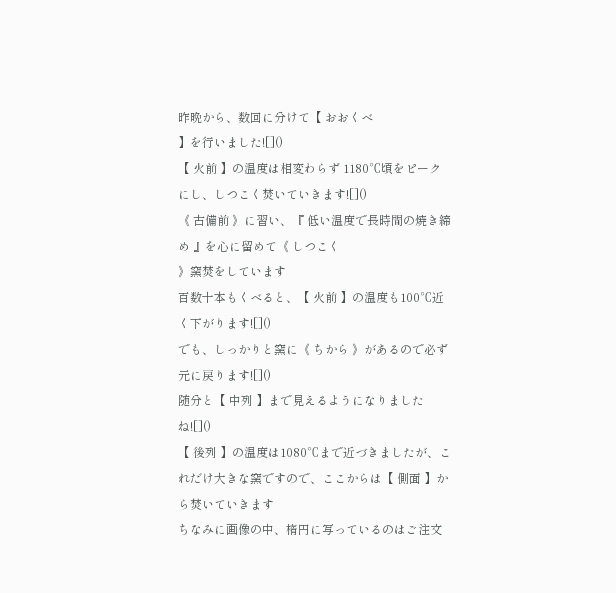昨晩から、数回に分けて【 おおくべ
】を行いました![]()
【 火前 】の温度は相変わらず 1180℃頃をピークにし、しつこく焚いていきます![]()
《 古備前 》に習い、『 低い温度で長時間の焼き締め 』を心に留めて《 しつこく
》窯焚をしています
百数十本もくべると、【 火前 】の温度も100℃近く下がります![]()
でも、しっかりと窯に《 ちから 》があるので必ず元に戻ります![]()
随分と【 中列 】まで見えるようになりましたね![]()
【 後列 】の温度は1080℃まで近づきましたが、これだけ大きな窯ですので、ここからは【 側面 】から焚いていきます
ちなみに画像の中、楕円に写っているのはご注文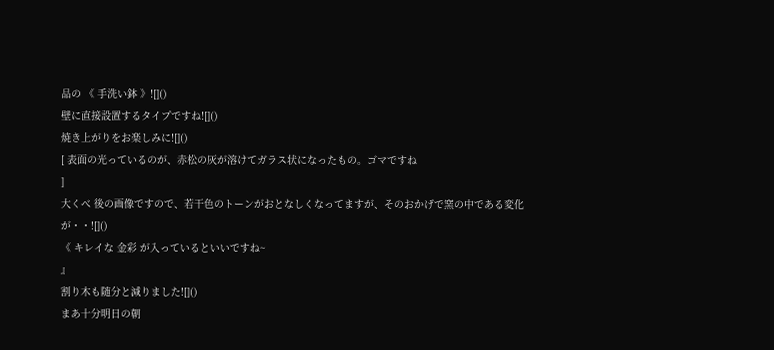品の 《 手洗い鉢 》![]()
壁に直接設置するタイプですね![]()
焼き上がりをお楽しみに![]()
[ 表面の光っているのが、赤松の灰が溶けてガラス状になったもの。ゴマですね
]
大くべ 後の画像ですので、若干色のトーンがおとなしくなってますが、そのおかげで窯の中である変化が・・![]()
《 キレイな 金彩 が入っているといいですね~
』
割り木も随分と減りました![]()
まあ十分明日の朝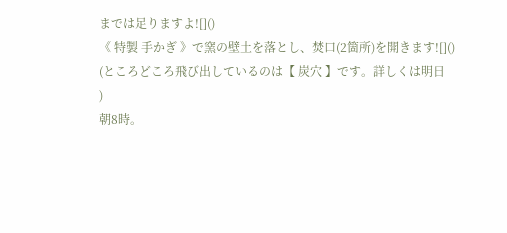までは足りますよ![]()
《 特製 手かぎ 》で窯の壁土を落とし、焚口(2箇所)を開きます![]()
(ところどころ飛び出しているのは【 炭穴 】です。詳しくは明日
)
朝8時。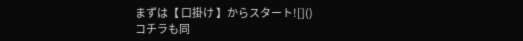まずは【 口掛け 】からスタート![]()
コチラも同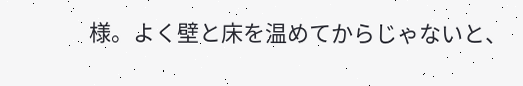様。よく壁と床を温めてからじゃないと、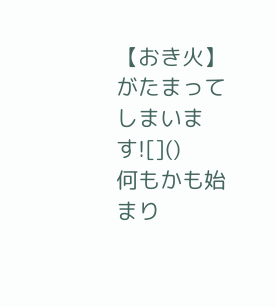【おき火】がたまってしまいます![]()
何もかも始まり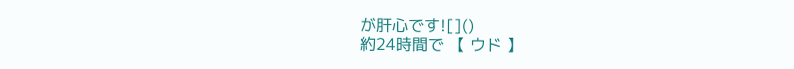が肝心です![]()
約24時間で 【 ウド 】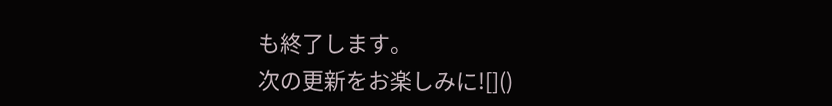も終了します。
次の更新をお楽しみに![]()